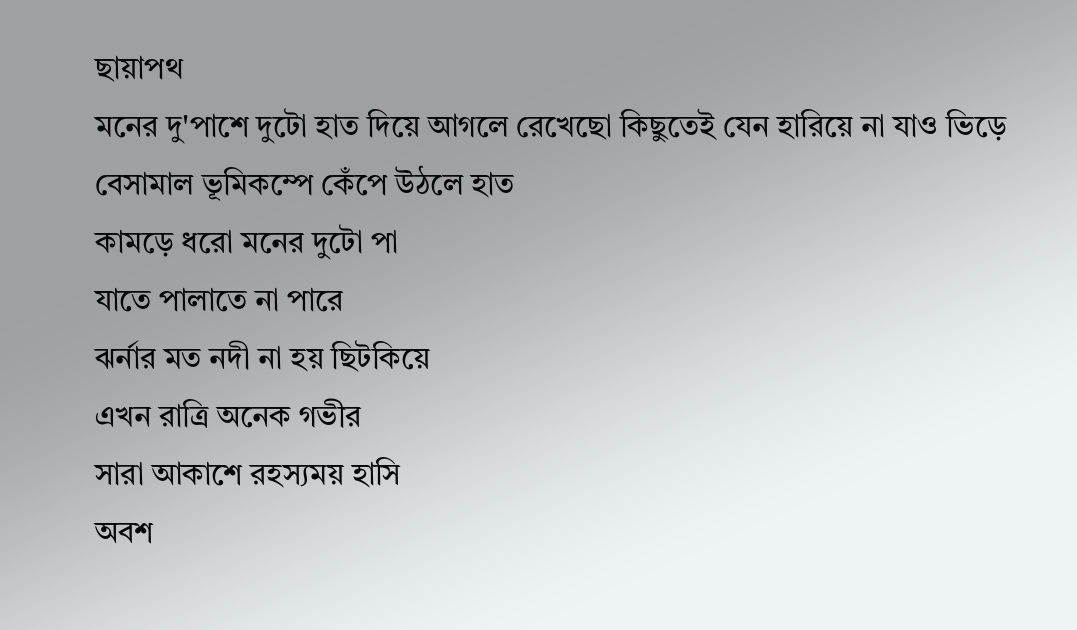ছায়াপথ
মনের দু'পাশে দুটো হাত দিয়ে আগলে রেখেছো কিছুতেই যেন হারিয়ে না যাও ভিড়ে
বেসামাল ভূমিকম্পে কেঁপে উঠলে হাত
কামড়ে ধরো মনের দুটো পা
যাতে পালাতে না পারে
ঝর্নার মত নদী না হয় ছিটকিয়ে
এখন রাত্রি অনেক গভীর
সারা আকাশে রহস্যময় হাসি
অবশ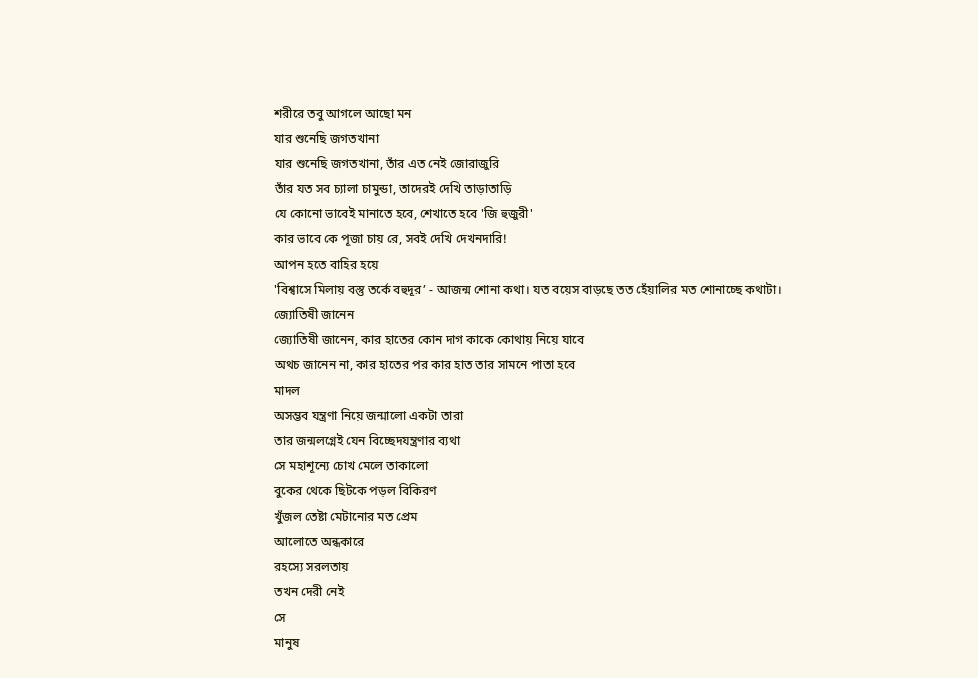শরীরে তবু আগলে আছো মন
যার শুনেছি জগতখানা
যার শুনেছি জগতখানা, তাঁর এত নেই জোরাজুরি
তাঁর যত সব চ্যালা চামুন্ডা, তাদেরই দেখি তাড়াতাড়ি
যে কোনো ভাবেই মানাতে হবে, শেখাতে হবে 'জি হুজুরী'
কার ভাবে কে পূজা চায় রে, সবই দেখি দেখনদারি!
আপন হতে বাহির হয়ে
'বিশ্বাসে মিলায় বস্তু তর্কে বহুদূর’ - আজন্ম শোনা কথা। যত বয়েস বাড়ছে তত হেঁয়ালির মত শোনাচ্ছে কথাটা।
জ্যোতিষী জানেন
জ্যোতিষী জানেন, কার হাতের কোন দাগ কাকে কোথায় নিয়ে যাবে
অথচ জানেন না, কার হাতের পর কার হাত তার সামনে পাতা হবে
মাদল
অসম্ভব যন্ত্রণা নিয়ে জন্মালো একটা তারা
তার জন্মলগ্নেই যেন বিচ্ছেদযন্ত্রণার ব্যথা
সে মহাশূন্যে চোখ মেলে তাকালো
বুকের থেকে ছিটকে পড়ল বিকিরণ
খুঁজল তেষ্টা মেটানোর মত প্রেম
আলোতে অন্ধকারে
রহস্যে সরলতায়
তখন দেরী নেই
সে
মানুষ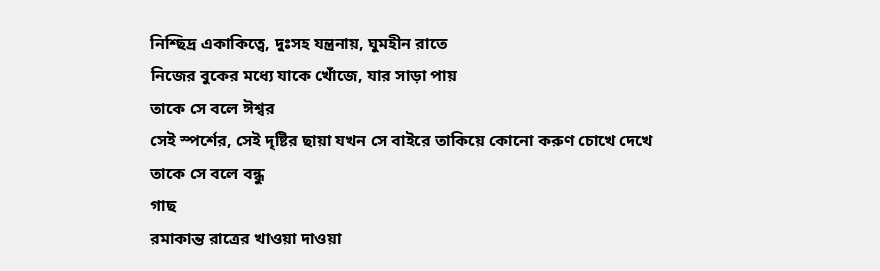নিশ্ছিদ্র একাকিত্বে, দুঃসহ যন্ত্রনায়, ঘুমহীন রাতে
নিজের বুকের মধ্যে যাকে খোঁজে, যার সাড়া পায়
তাকে সে বলে ঈশ্বর
সেই স্পর্শের, সেই দৃষ্টির ছায়া যখন সে বাইরে তাকিয়ে কোনো করুণ চোখে দেখে
তাকে সে বলে বন্ধু
গাছ
রমাকান্ত রাত্রের খাওয়া দাওয়া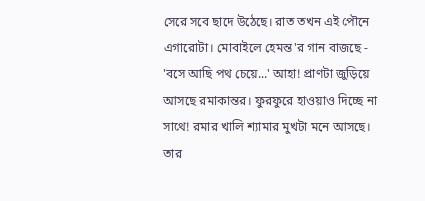সেরে সবে ছাদে উঠেছে। রাত তখন এই পৌনে এগারোটা। মোবাইলে হেমন্ত'র গান বাজছে - 'বসে আছি পথ চেয়ে...' আহা! প্রাণটা জুড়িয়ে আসছে রমাকান্তর। ফুরফুরে হাওয়াও দিচ্ছে না সাথে! রমার খালি শ্যামার মুখটা মনে আসছে। তার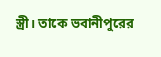স্ত্রী। তাকে ভবানীপুরের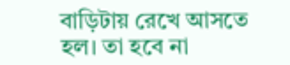বাড়িটায় রেখে আসতে হল। তা হবে না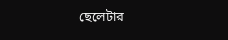ছেলেটার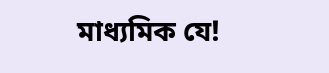মাধ্যমিক যে!